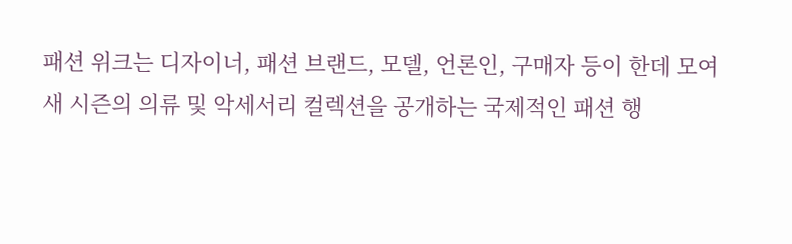패션 위크는 디자이너, 패션 브랜드, 모델, 언론인, 구매자 등이 한데 모여 새 시즌의 의류 및 악세서리 컬렉션을 공개하는 국제적인 패션 행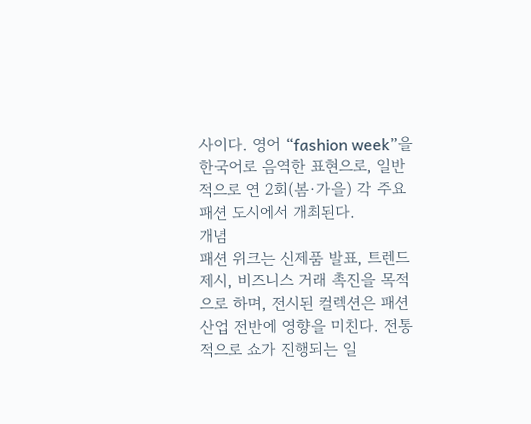사이다. 영어 “fashion week”을 한국어로 음역한 표현으로, 일반적으로 연 2회(봄·가을) 각 주요 패션 도시에서 개최된다.
개념
패션 위크는 신제품 발표, 트렌드 제시, 비즈니스 거래 촉진을 목적으로 하며, 전시된 컬렉션은 패션 산업 전반에 영향을 미친다. 전통적으로 쇼가 진행되는 일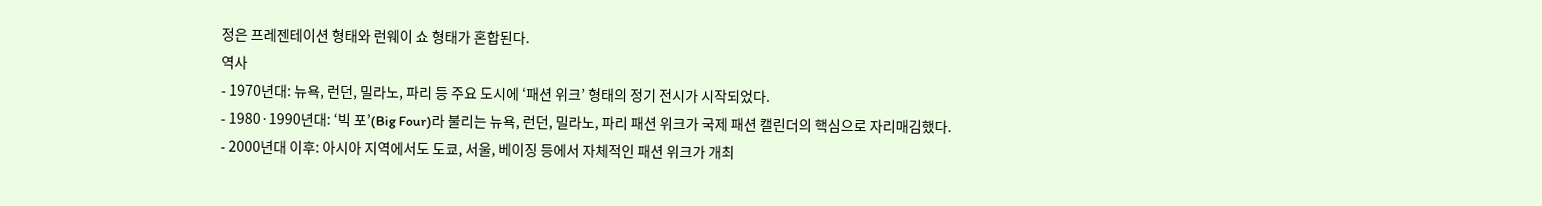정은 프레젠테이션 형태와 런웨이 쇼 형태가 혼합된다.
역사
- 1970년대: 뉴욕, 런던, 밀라노, 파리 등 주요 도시에 ‘패션 위크’ 형태의 정기 전시가 시작되었다.
- 1980·1990년대: ‘빅 포’(Big Four)라 불리는 뉴욕, 런던, 밀라노, 파리 패션 위크가 국제 패션 캘린더의 핵심으로 자리매김했다.
- 2000년대 이후: 아시아 지역에서도 도쿄, 서울, 베이징 등에서 자체적인 패션 위크가 개최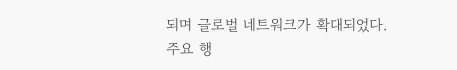되며 글로벌 네트워크가 확대되었다.
주요 행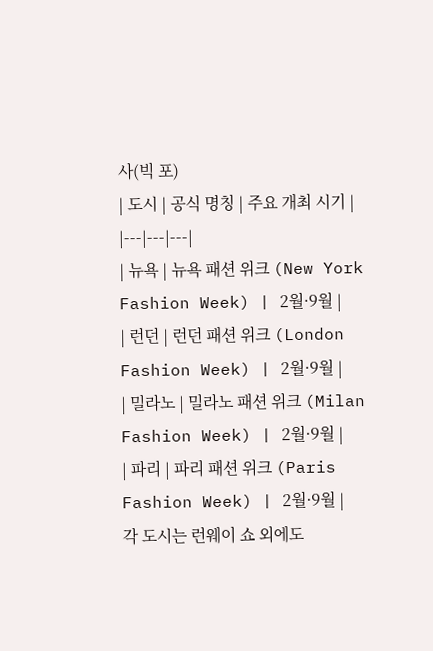사(빅 포)
| 도시 | 공식 명칭 | 주요 개최 시기 |
|---|---|---|
| 뉴욕 | 뉴욕 패션 위크 (New York Fashion Week) | 2월·9월 |
| 런던 | 런던 패션 위크 (London Fashion Week) | 2월·9월 |
| 밀라노 | 밀라노 패션 위크 (Milan Fashion Week) | 2월·9월 |
| 파리 | 파리 패션 위크 (Paris Fashion Week) | 2월·9월 |
각 도시는 런웨이 쇼 외에도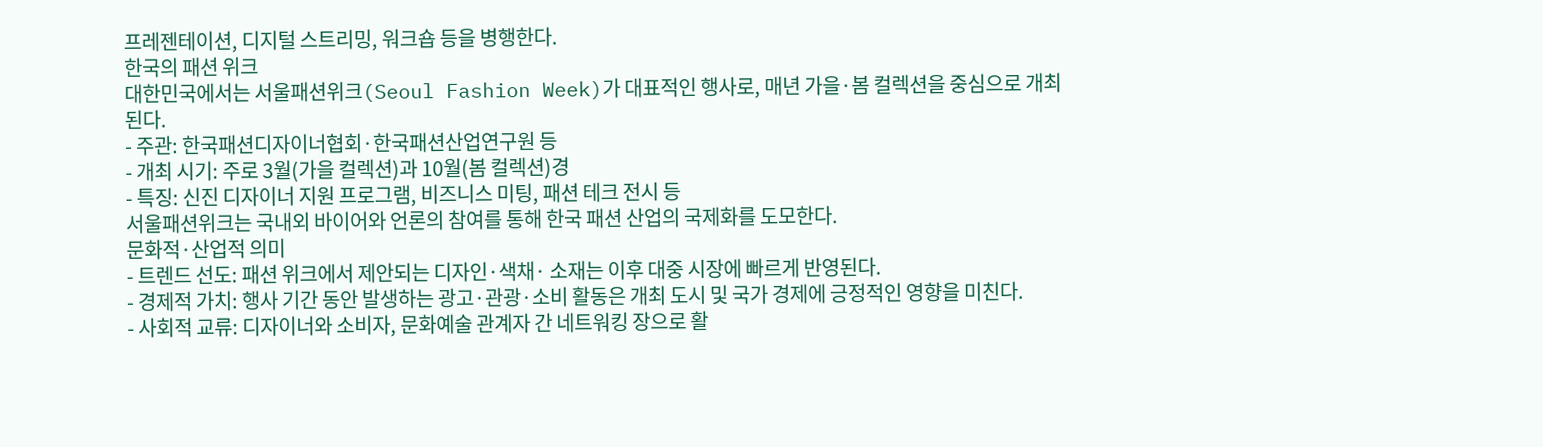프레젠테이션, 디지털 스트리밍, 워크숍 등을 병행한다.
한국의 패션 위크
대한민국에서는 서울패션위크(Seoul Fashion Week)가 대표적인 행사로, 매년 가을·봄 컬렉션을 중심으로 개최된다.
- 주관: 한국패션디자이너협회·한국패션산업연구원 등
- 개최 시기: 주로 3월(가을 컬렉션)과 10월(봄 컬렉션)경
- 특징: 신진 디자이너 지원 프로그램, 비즈니스 미팅, 패션 테크 전시 등
서울패션위크는 국내외 바이어와 언론의 참여를 통해 한국 패션 산업의 국제화를 도모한다.
문화적·산업적 의미
- 트렌드 선도: 패션 위크에서 제안되는 디자인·색채· 소재는 이후 대중 시장에 빠르게 반영된다.
- 경제적 가치: 행사 기간 동안 발생하는 광고·관광·소비 활동은 개최 도시 및 국가 경제에 긍정적인 영향을 미친다.
- 사회적 교류: 디자이너와 소비자, 문화예술 관계자 간 네트워킹 장으로 활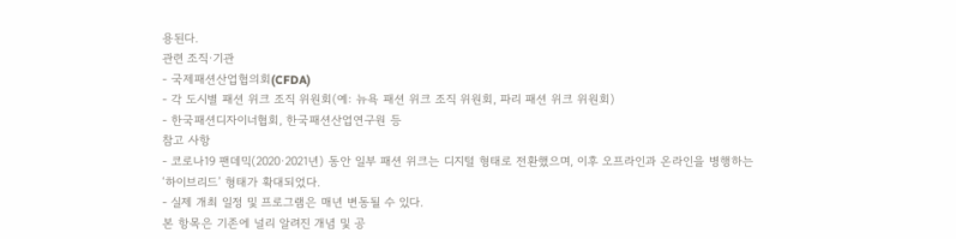용된다.
관련 조직·기관
- 국제패션산업협의회(CFDA)
- 각 도시별 패션 위크 조직 위원회(예: 뉴욕 패션 위크 조직 위원회, 파리 패션 위크 위원회)
- 한국패션디자이너협회, 한국패션산업연구원 등
참고 사항
- 코로나19 팬데믹(2020·2021년) 동안 일부 패션 위크는 디지털 형태로 전환했으며, 이후 오프라인과 온라인을 병행하는 ‘하이브리드’ 형태가 확대되었다.
- 실제 개최 일정 및 프로그램은 매년 변동될 수 있다.
본 항목은 기존에 널리 알려진 개념 및 공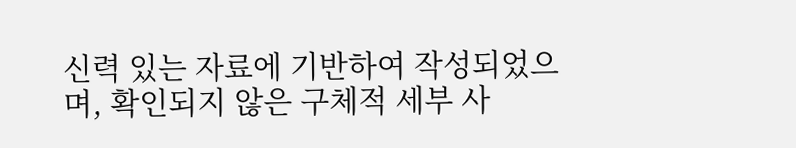신력 있는 자료에 기반하여 작성되었으며, 확인되지 않은 구체적 세부 사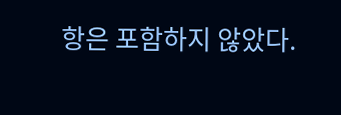항은 포함하지 않았다.